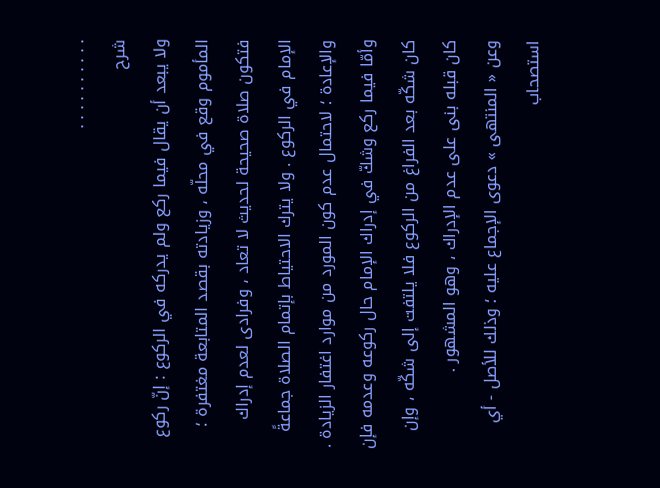. . . . . . . . . .
شرح
ولا يبعد أن يقال فيما ركع ولم يدركه في الركوع : إنّ ركوع المأموم وقع في محلّه ، وزيادته بقصد المتابعة مغتفرة ؛ فتكون صلاة صحيحة لحديث لا تعاد ، وفرادى لعدم إدراك الإمام في الركوع . ولا يترك الاحتياط بإتمام الصلاة جماعةً والإعادة ؛ لاحتمال عدم كون المورد من موارد اغتفار الزيادة .
وأمّا فيما ركع وشكّ في إدراك الإمام حال ركوعه وعدمه فإن كان شكّه بعد الفراغ من الركوع فلا يلتفت إلى شكّه ، وإن كان قبله بنى على عدم الإدراك ، وهو المشهور .
وعن « المنتهى » دعوى الإجماع عليه ؛ وذلك للأصل - أي استصحاب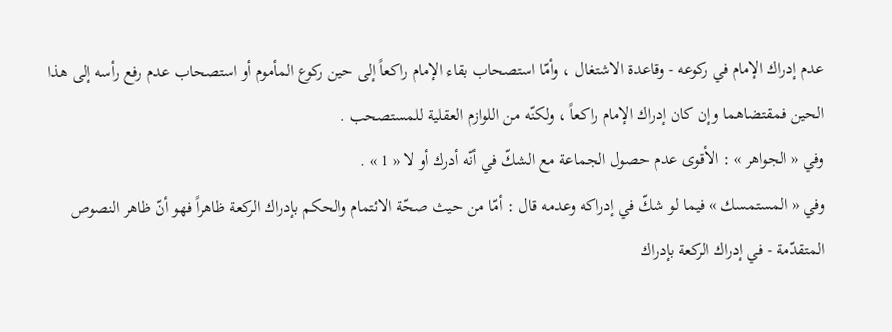عدم إدراك الإمام في ركوعه - وقاعدة الاشتغال ، وأمّا استصحاب بقاء الإمام راكعاً إلى حين ركوع المأموم أو استصحاب عدم رفع رأسه إلى هذا الحين فمقتضاهما وإن كان إدراك الإمام راكعاً ، ولكنّه من اللوازم العقلية للمستصحب .
وفي « الجواهر » : الأقوى عدم حصول الجماعة مع الشكّ في أنّه أدرك أو لا « 1 » .
وفي « المستمسك » فيما لو شكّ في إدراكه وعدمه قال : أمّا من حيث صحّة الائتمام والحكم بإدراك الركعة ظاهراً فهو أنّ ظاهر النصوص المتقدّمة - في إدراك الركعة بإدراك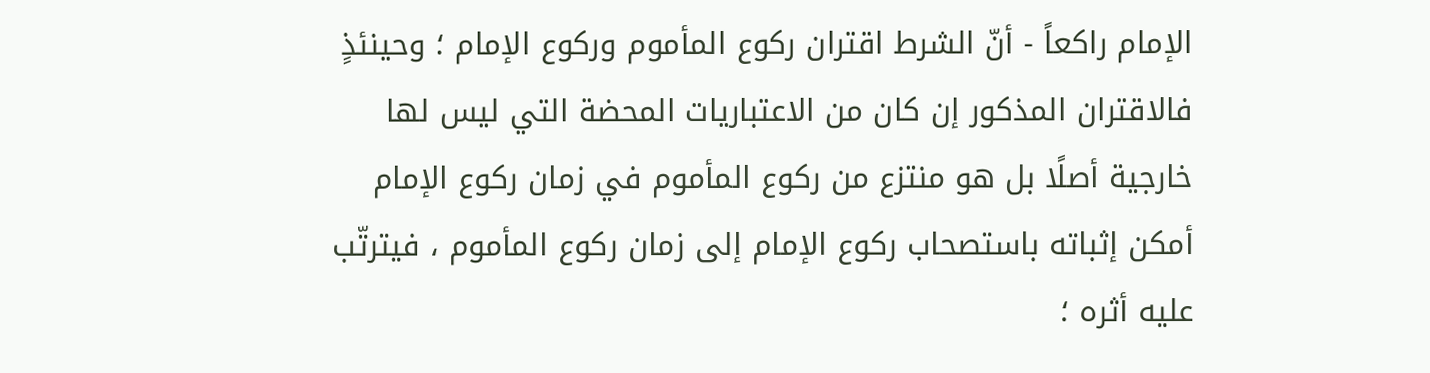الإمام راكعاً - أنّ الشرط اقتران ركوع المأموم وركوع الإمام ؛ وحينئذٍ فالاقتران المذكور إن كان من الاعتباريات المحضة التي ليس لها خارجية أصلًا بل هو منتزع من ركوع المأموم في زمان ركوع الإمام أمكن إثباته باستصحاب ركوع الإمام إلى زمان ركوع المأموم ، فيترتّب عليه أثره ؛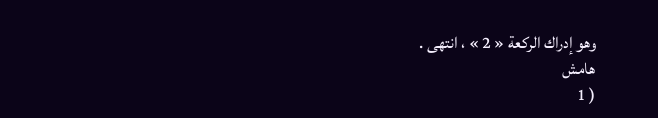وهو إدراك الركعة « 2 » ، انتهى .
هامش
( 1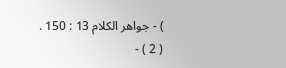) - جواهر الكلام 13 : 150 .
( 2 ) -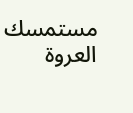مستمسك العروة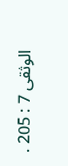الوثقى 7 : 205 .